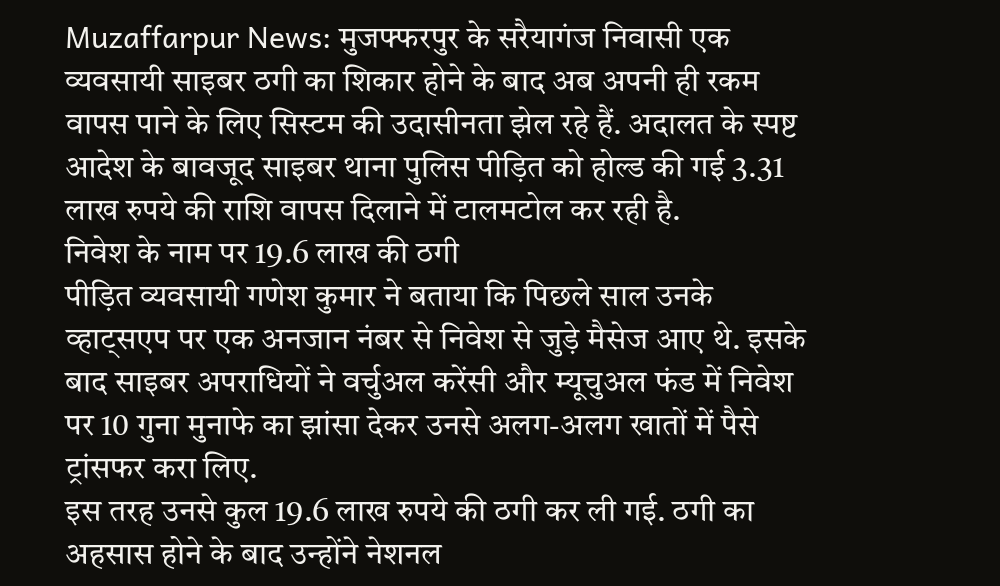Muzaffarpur News: मुजफ्फरपुर के सरैयागंज निवासी एक व्यवसायी साइबर ठगी का शिकार होने के बाद अब अपनी ही रकम वापस पाने के लिए सिस्टम की उदासीनता झेल रहे हैं. अदालत के स्पष्ट आदेश के बावजूद साइबर थाना पुलिस पीड़ित को होल्ड की गई 3.31 लाख रुपये की राशि वापस दिलाने में टालमटोल कर रही है.
निवेश के नाम पर 19.6 लाख की ठगी
पीड़ित व्यवसायी गणेश कुमार ने बताया कि पिछले साल उनके व्हाट्सएप पर एक अनजान नंबर से निवेश से जुड़े मैसेज आए थे. इसके बाद साइबर अपराधियों ने वर्चुअल करेंसी और म्यूचुअल फंड में निवेश पर 10 गुना मुनाफे का झांसा देकर उनसे अलग-अलग खातों में पैसे ट्रांसफर करा लिए.
इस तरह उनसे कुल 19.6 लाख रुपये की ठगी कर ली गई. ठगी का अहसास होने के बाद उन्होंने नेशनल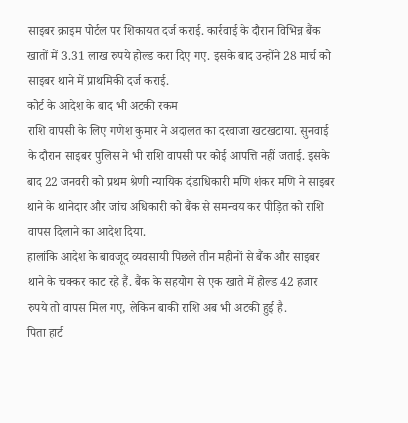साइबर क्राइम पोर्टल पर शिकायत दर्ज कराई. कार्रवाई के दौरान विभिन्न बैंक खातों में 3.31 लाख रुपये होल्ड करा दिए गए. इसके बाद उन्होंने 28 मार्च को साइबर थाने में प्राथमिकी दर्ज कराई.
कोर्ट के आदेश के बाद भी अटकी रकम
राशि वापसी के लिए गणेश कुमार ने अदालत का दरवाजा खटखटाया. सुनवाई के दौरान साइबर पुलिस ने भी राशि वापसी पर कोई आपत्ति नहीं जताई. इसके बाद 22 जनवरी को प्रथम श्रेणी न्यायिक दंडाधिकारी मणि शंकर मणि ने साइबर थाने के थानेदार और जांच अधिकारी को बैंक से समन्वय कर पीड़ित को राशि वापस दिलाने का आदेश दिया.
हालांकि आदेश के बावजूद व्यवसायी पिछले तीन महीनों से बैंक और साइबर थाने के चक्कर काट रहे हैं. बैंक के सहयोग से एक खाते में होल्ड 42 हजार रुपये तो वापस मिल गए, लेकिन बाकी राशि अब भी अटकी हुई है.
पिता हार्ट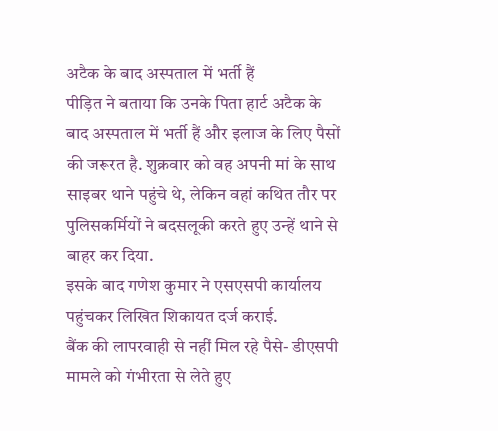अटैक के बाद अस्पताल में भर्ती हैं
पीड़ित ने बताया कि उनके पिता हार्ट अटैक के बाद अस्पताल में भर्ती हैं और इलाज के लिए पैसों की जरूरत है. शुक्रवार को वह अपनी मां के साथ साइबर थाने पहुंचे थे, लेकिन वहां कथित तौर पर पुलिसकर्मियों ने बदसलूकी करते हुए उन्हें थाने से बाहर कर दिया.
इसके बाद गणेश कुमार ने एसएसपी कार्यालय पहुंचकर लिखित शिकायत दर्ज कराई.
बैंक की लापरवाही से नहीं मिल रहे पैसे- डीएसपी
मामले को गंभीरता से लेते हुए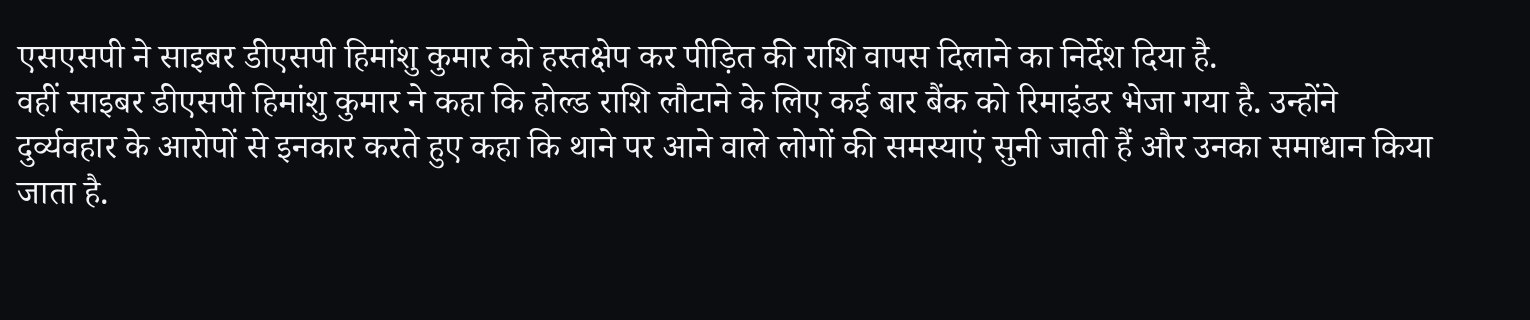एसएसपी ने साइबर डीएसपी हिमांशु कुमार को हस्तक्षेप कर पीड़ित की राशि वापस दिलाने का निर्देश दिया है.
वहीं साइबर डीएसपी हिमांशु कुमार ने कहा कि होल्ड राशि लौटाने के लिए कई बार बैंक को रिमाइंडर भेजा गया है. उन्होंने दुर्व्यवहार के आरोपों से इनकार करते हुए कहा कि थाने पर आने वाले लोगों की समस्याएं सुनी जाती हैं और उनका समाधान किया जाता है.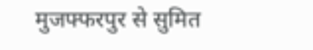मुजफ्फरपुर से सुमित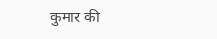कुमार की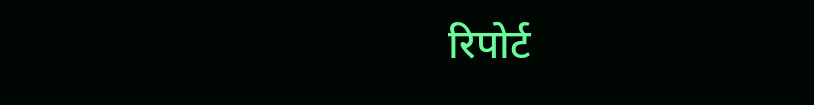रिपोर्ट